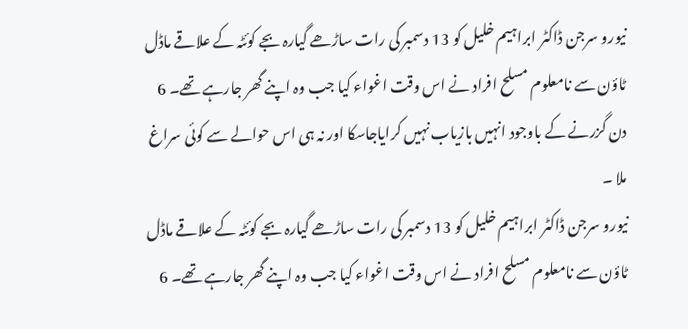نیورو سرجن ڈاکٹر ابراہیم خلیل کو 13 دسمبر کی رات ساڑھے گیارہ بجے کوئٹہ کے علاقے ماڈل ٹاؤن سے نامعلوم مسلح افراد نے اس وقت اغواء کیا جب وہ اپنے گھر جارہے تھے۔ 6 دن گزرنے کے باوجود انہیں بازیاب نہیں کرایاجاسکا اور نہ ہی اس حوالے سے کوئی سراغ ملا ۔
نیورو سرجن ڈاکٹر ابراہیم خلیل کو 13 دسمبر کی رات ساڑھے گیارہ بجے کوئٹہ کے علاقے ماڈل ٹاؤن سے نامعلوم مسلح افراد نے اس وقت اغواء کیا جب وہ اپنے گھر جارہے تھے۔ 6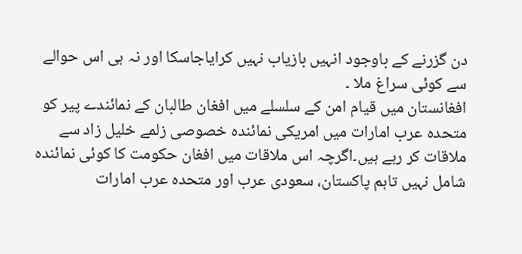دن گزرنے کے باوجود انہیں بازیاب نہیں کرایاجاسکا اور نہ ہی اس حوالے سے کوئی سراغ ملا ۔
افغانستان میں قیام امن کے سلسلے میں افغان طالبان کے نمائندے پیر کو متحدہ عرب امارات میں امریکی نمائندہ خصوصی زلمے خلیل زاد سے ملاقات کر رہے ہیں۔اگرچہ اس ملاقات میں افغان حکومت کا کوئی نمائندہ شامل نہیں تاہم پاکستان، سعودی عرب اور متحدہ عرب امارات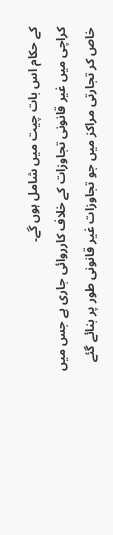کے حکام اس بات چیت میں شامل ہوں گے۔
کراچی میں غیر قانونی تجاوزات کے خلاف کارروائی جاری ہے جس میں خاص کر تجارتی مراکز میں جو تجاوزات غیر قانونی طور پر بنائے گئے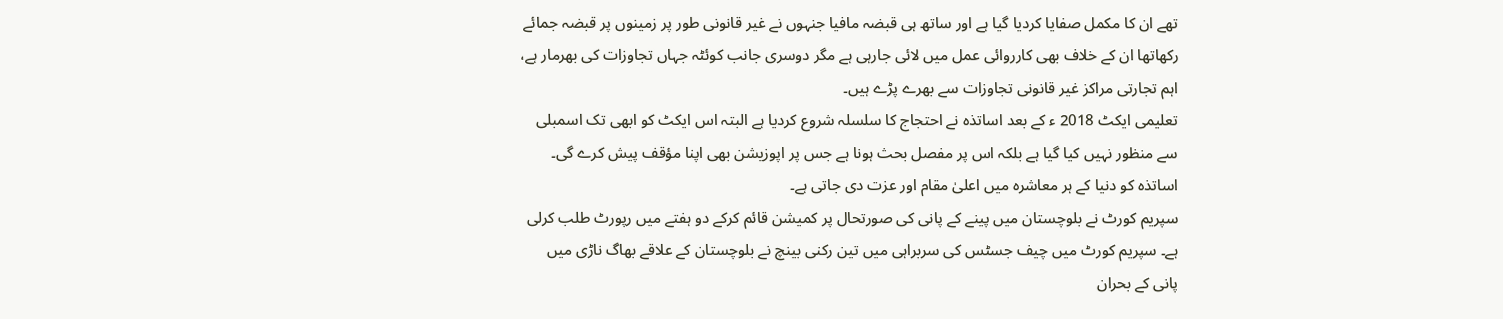تھے ان کا مکمل صفایا کردیا گیا ہے اور ساتھ ہی قبضہ مافیا جنہوں نے غیر قانونی طور پر زمینوں پر قبضہ جمائے رکھاتھا ان کے خلاف بھی کارروائی عمل میں لائی جارہی ہے مگر دوسری جانب کوئٹہ جہاں تجاوزات کی بھرمار ہے، اہم تجارتی مراکز غیر قانونی تجاوزات سے بھرے پڑے ہیں۔
تعلیمی ایکٹ 2018 ء کے بعد اساتذہ نے احتجاج کا سلسلہ شروع کردیا ہے البتہ اس ایکٹ کو ابھی تک اسمبلی سے منظور نہیں کیا گیا ہے بلکہ اس پر مفصل بحث ہونا ہے جس پر اپوزیشن بھی اپنا مؤقف پیش کرے گی۔ اساتذہ کو دنیا کے ہر معاشرہ میں اعلیٰ مقام اور عزت دی جاتی ہے۔
سپریم کورٹ نے بلوچستان میں پینے کے پانی کی صورتحال پر کمیشن قائم کرکے دو ہفتے میں رپورٹ طلب کرلی ہے۔ سپریم کورٹ میں چیف جسٹس کی سربراہی میں تین رکنی بینچ نے بلوچستان کے علاقے بھاگ ناڑی میں پانی کے بحران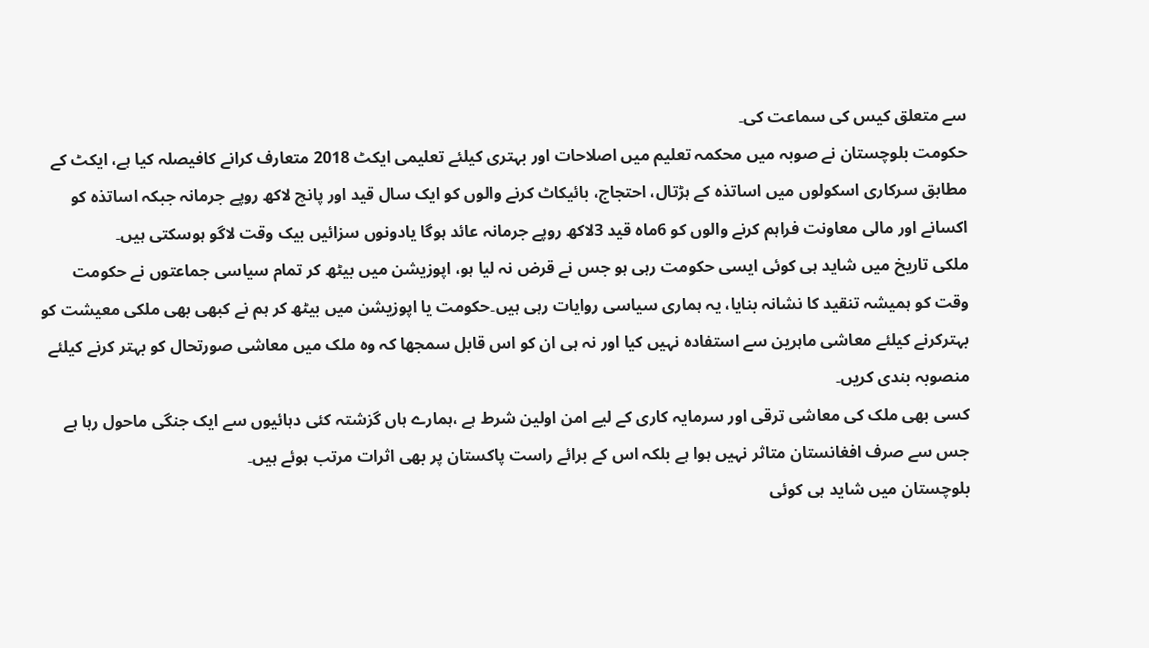سے متعلق کیس کی سماعت کی۔
حکومت بلوچستان نے صوبہ میں محکمہ تعلیم میں اصلاحات اور بہتری کیلئے تعلیمی ایکٹ 2018 متعارف کرانے کافیصلہ کیا ہے، ایکٹ کے مطابق سرکاری اسکولوں میں اساتذہ کے ہڑتال، احتجاج، بائیکاٹ کرنے والوں کو ایک سال قید اور پانچ لاکھ روپے جرمانہ جبکہ اساتذہ کو اکسانے اور مالی معاونت فراہم کرنے والوں کو 6ماہ قید 3لاکھ روپے جرمانہ عائد ہوگا یادونوں سزائیں بیک وقت لاگو ہوسکتی ہیں۔
ملکی تاریخ میں شاید ہی کوئی ایسی حکومت رہی ہو جس نے قرض نہ لیا ہو، اپوزیشن میں بیٹھ کر تمام سیاسی جماعتوں نے حکومت وقت کو ہمیشہ تنقید کا نشانہ بنایا، یہ ہماری سیاسی روایات رہی ہیں۔حکومت یا اپوزیشن میں بیٹھ کر ہم نے کبھی بھی ملکی معیشت کو بہترکرنے کیلئے معاشی ماہرین سے استفادہ نہیں کیا اور نہ ہی ان کو اس قابل سمجھا کہ وہ ملک میں معاشی صورتحال کو بہتر کرنے کیلئے منصوبہ بندی کریں۔
کسی بھی ملک کی معاشی ترقی اور سرمایہ کاری کے لیے امن اولین شرط ہے ،ہمارے ہاں گزشتہ کئی دہائیوں سے ایک جنگی ماحول رہا ہے جس سے صرف افغانستان متاثر نہیں ہوا ہے بلکہ اس کے برائے راست پاکستان پر بھی اثرات مرتب ہوئے ہیں۔
بلوچستان میں شاید ہی کوئی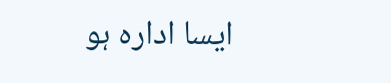ایسا ادارہ ہو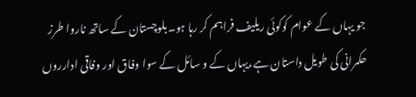جو یہاں کے عوام کوکوئی ریلیف فراہم کر رہا ہو۔بلوچستان کے ساتھ ناروا طرز حکمرانی کی طویل داستان ہے،یہاں کے و سائل کے سوا وفاق اور وفاقی ادارروں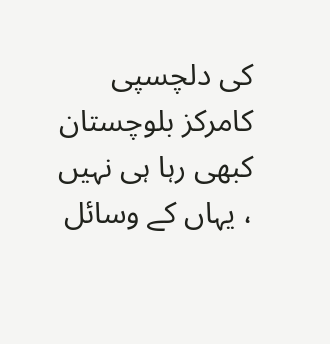کی دلچسپی کامرکز بلوچستان کبھی رہا ہی نہیں ، یہاں کے وسائل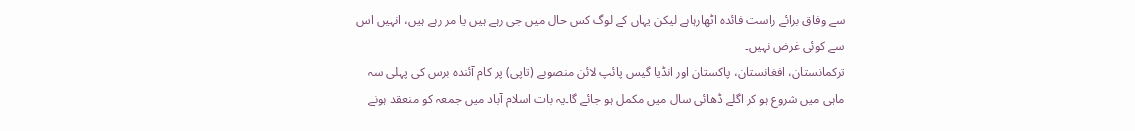سے وفاق برائے راست فائدہ اٹھارہاہے لیکن یہاں کے لوگ کس حال میں جی رہے ہیں یا مر رہے ہیں، انہیں اس سے کوئی غرض نہیں۔
ترکمانستان، افغانستان، پاکستان اور انڈیا گیس پائپ لائن منصوبے (تاپی) پر کام آئندہ برس کی پہلی سہ ماہی میں شروع ہو کر اگلے ڈھائی سال میں مکمل ہو جائے گا۔یہ بات اسلام آباد میں جمعہ کو منعقد ہونے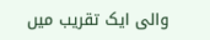والی ایک تقریب میں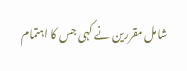شامل مقررین نے کہی جس کا اہتمام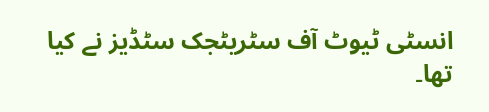انسٹی ٹیوٹ آف سٹریٹجک سٹڈیز نے کیا تھا۔